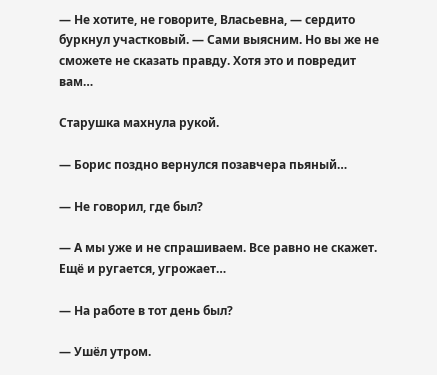— Не хотите, не говорите, Власьевна, — сердито буркнул участковый. — Сами выясним. Но вы же не сможете не сказать правду. Хотя это и повредит вам…

Старушка махнула рукой.

— Борис поздно вернулся позавчера пьяный…

— Не говорил, где был?

— А мы уже и не спрашиваем. Все равно не скажет. Ещё и ругается, угрожает…

— На работе в тот день был?

— Ушёл утром.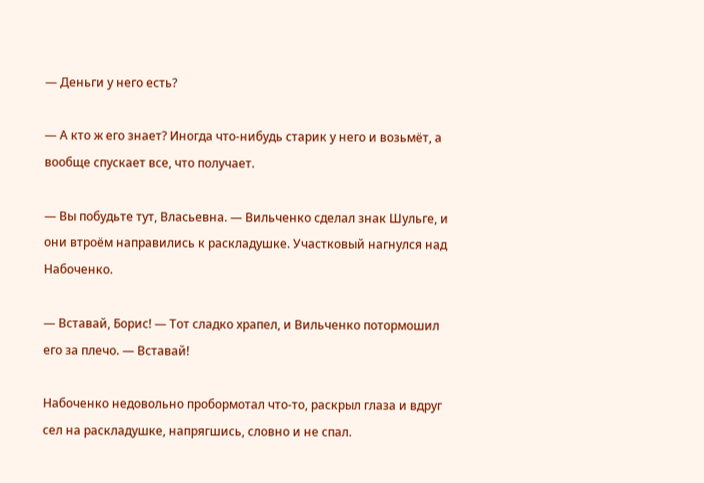— Деньги у него есть?

— А кто ж его знает? Иногда что-нибудь старик у него и возьмёт, а вообще спускает все, что получает.

— Вы побудьте тут, Власьевна. — Вильченко сделал знак Шульге, и они втроём направились к раскладушке. Участковый нагнулся над Набоченко.

— Вставай, Борис! — Тот сладко храпел, и Вильченко потормошил его за плечо. — Вставай!

Набоченко недовольно пробормотал что-то, раскрыл глаза и вдруг сел на раскладушке, напрягшись, словно и не спал.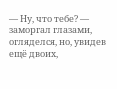— Ну, что тебе? — заморгал глазами, огляделся, но, увидев ещё двоих,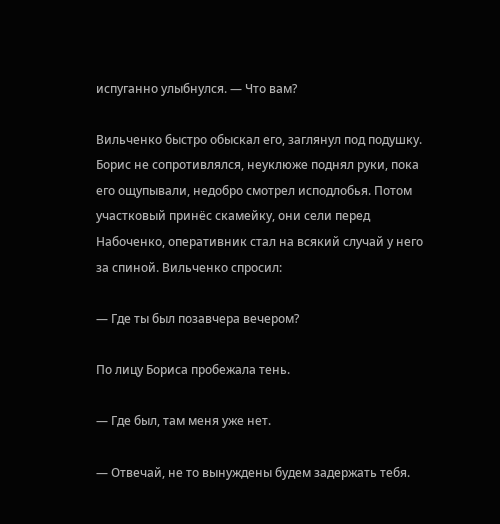испуганно улыбнулся. — Что вам?

Вильченко быстро обыскал его, заглянул под подушку. Борис не сопротивлялся, неуклюже поднял руки, пока его ощупывали, недобро смотрел исподлобья. Потом участковый принёс скамейку, они сели перед Набоченко, оперативник стал на всякий случай у него за спиной. Вильченко спросил:

— Где ты был позавчера вечером?

По лицу Бориса пробежала тень.

— Где был, там меня уже нет.

— Отвечай, не то вынуждены будем задержать тебя.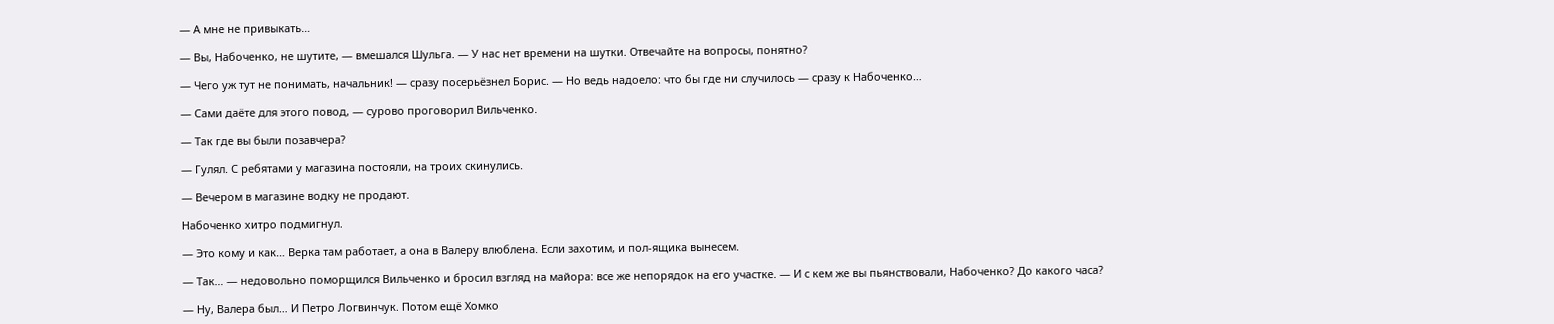— А мне не привыкать…

— Вы, Набоченко, не шутите, — вмешался Шульга. — У нас нет времени на шутки. Отвечайте на вопросы, понятно?

— Чего уж тут не понимать, начальник! — сразу посерьёзнел Борис. — Но ведь надоело: что бы где ни случилось — сразу к Набоченко…

— Сами даёте для этого повод, — сурово проговорил Вильченко.

— Так где вы были позавчера?

— Гулял. С ребятами у магазина постояли, на троих скинулись.

— Вечером в магазине водку не продают.

Набоченко хитро подмигнул.

— Это кому и как… Верка там работает, а она в Валеру влюблена. Если захотим, и пол-ящика вынесем.

— Так… — недовольно поморщился Вильченко и бросил взгляд на майора: все же непорядок на его участке. — И с кем же вы пьянствовали, Набоченко? До какого часа?

— Ну, Валера был… И Петро Логвинчук. Потом ещё Хомко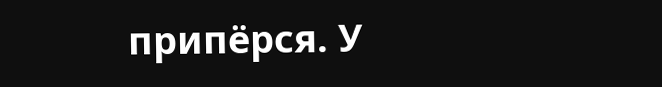припёрся. У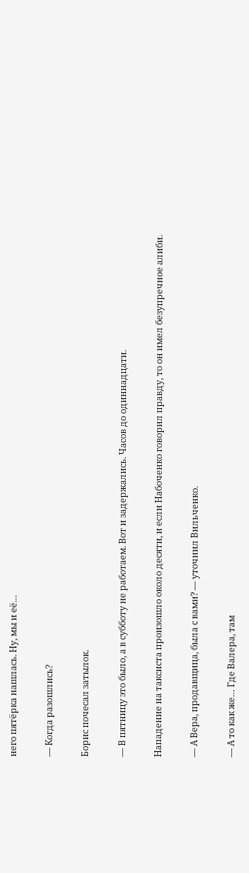него пятёрка нашлась. Ну, мы и её…

— Когда разошлись?

Борис почесал затылок.

— В пятницу это было, а в субботу не работаем. Вот и задержались. Часов до одиннадцати.

Нападение на таксиста произошло около десяти, и если Набоченко говорил правду, то он имел безупречное алиби.

— А Вера, продавщица, была с вами? — уточнил Вильченко.

— А то как же… Где Валера, там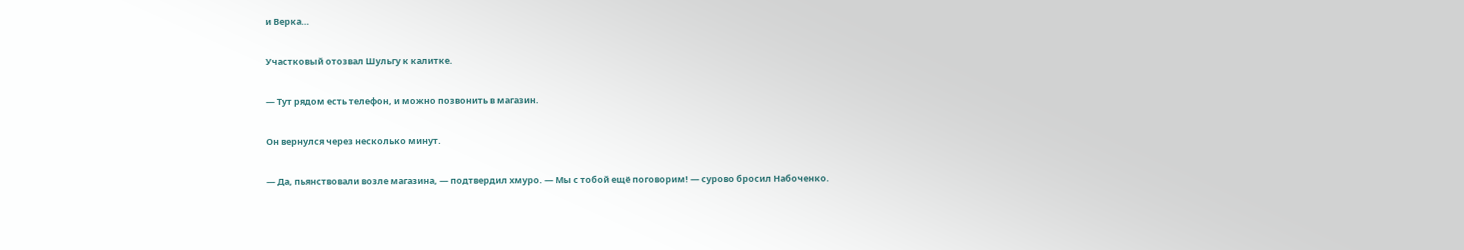и Верка…

Участковый отозвал Шульгу к калитке.

— Тут рядом есть телефон, и можно позвонить в магазин.

Он вернулся через несколько минут.

— Да, пьянствовали возле магазина, — подтвердил хмуро. — Мы с тобой ещё поговорим! — сурово бросил Набоченко.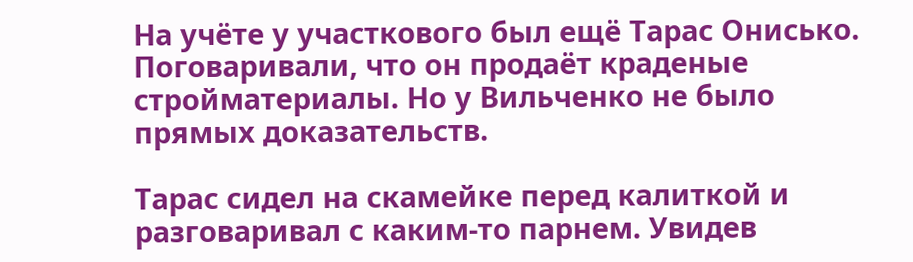На учёте у участкового был ещё Тарас Онисько. Поговаривали, что он продаёт краденые стройматериалы. Но у Вильченко не было прямых доказательств.

Тарас сидел на скамейке перед калиткой и разговаривал с каким-то парнем. Увидев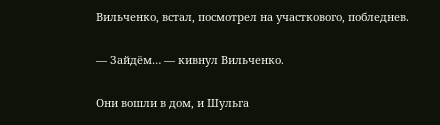Вильченко, встал, посмотрел на участкового, побледнев.

— Зайдём… — кивнул Вильченко.

Они вошли в дом, и Шульга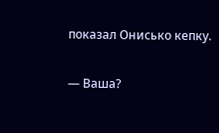показал Онисько кепку.

— Ваша?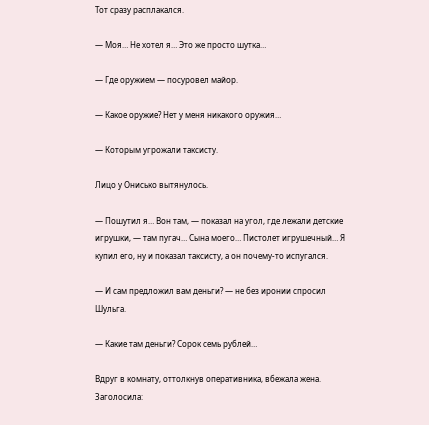Тот сразу расплакался.

— Моя… Не хотел я… Это же просто шутка…

— Где оружием — посуровел майор.

— Какое оружие? Нет у меня никакого оружия…

— Которым угрожали таксисту.

Лицо у Онисько вытянулось.

— Пошутил я… Вон там, — показал на угол, где лежали детские игрушки, — там пугач… Сына моего… Пистолет игрушечный… Я купил его, ну и показал таксисту, а он почему-то испугался.

— И сам предложил вам деньги? — не без иронии спросил Шульга.

— Какие там деньги? Сорок семь рублей…

Вдруг в комнату, оттолкнув оперативника, вбежала жена. Заголосила: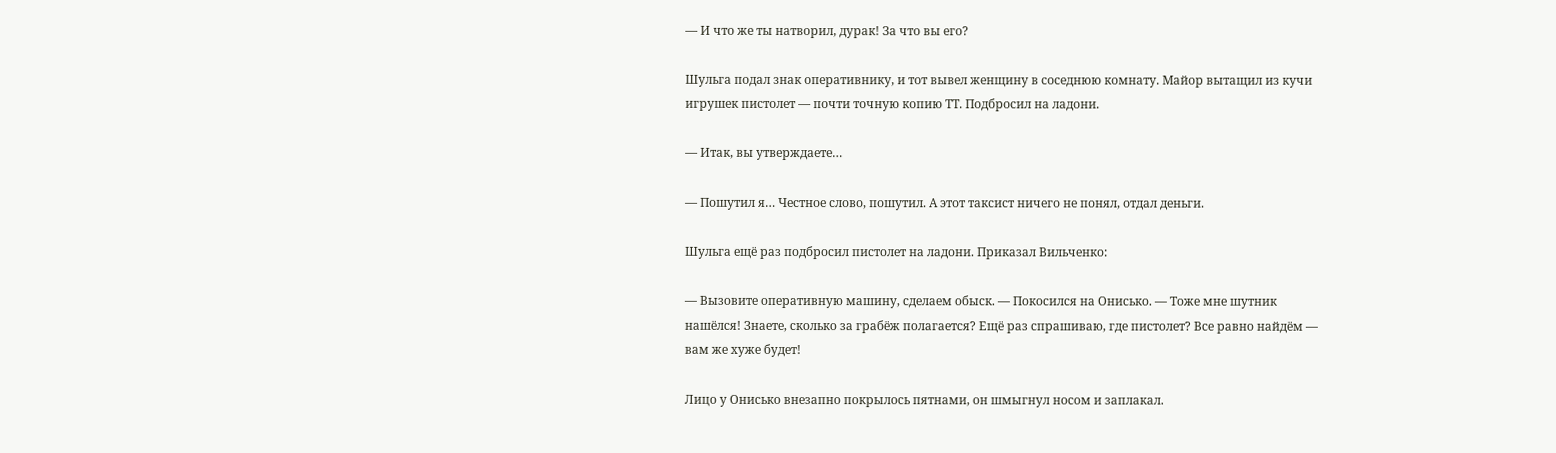— И что же ты натворил, дурак! За что вы его?

Шульга подал знак оперативнику, и тот вывел женщину в соседнюю комнату. Майор вытащил из кучи игрушек пистолет — почти точную копию ТТ. Подбросил на ладони.

— Итак, вы утверждаете…

— Пошутил я… Честное слово, пошутил. А этот таксист ничего не понял, отдал деньги.

Шульга ещё раз подбросил пистолет на ладони. Приказал Вильченко:

— Вызовите оперативную машину, сделаем обыск. — Покосился на Онисько. — Тоже мне шутник нашёлся! Знаете, сколько за грабёж полагается? Ещё раз спрашиваю, где пистолет? Все равно найдём — вам же хуже будет!

Лицо у Онисько внезапно покрылось пятнами, он шмыгнул носом и заплакал.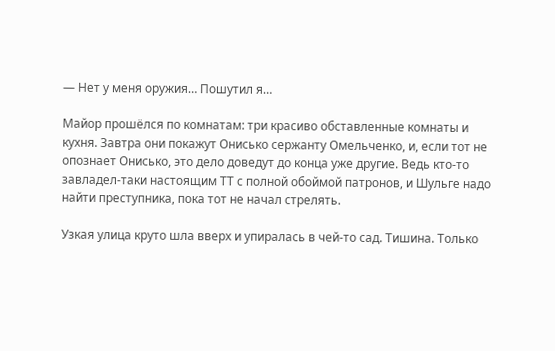— Нет у меня оружия… Пошутил я…

Майор прошёлся по комнатам: три красиво обставленные комнаты и кухня. Завтра они покажут Онисько сержанту Омельченко, и, если тот не опознает Онисько, это дело доведут до конца уже другие. Ведь кто-то завладел-таки настоящим ТТ с полной обоймой патронов, и Шульге надо найти преступника, пока тот не начал стрелять.

Узкая улица круто шла вверх и упиралась в чей-то сад. Тишина. Только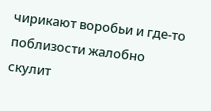чирикают воробьи и где-то поблизости жалобно скулит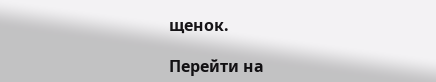щенок.

Перейти на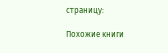страницу:

Похожие книги